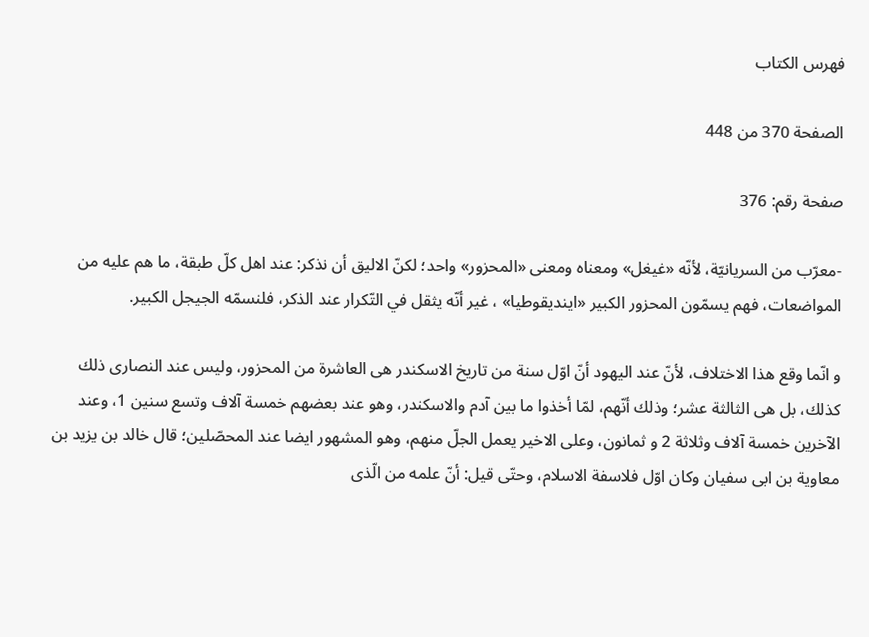فهرس الكتاب

الصفحة 370 من 448

صفحة رقم: 376

-معرّب من السريانيّة، لأنّه «غيغل» ومعناه ومعنى «المحزور» واحد؛ لكنّ الاليق أن نذكر: عند اهل كلّ طبقة، ما هم عليه من المواضعات، فهم يسمّون المحزور الكبير «اينديقوطيا» ، غير أنّه يثقل في التّكرار عند الذكر، فلنسمّه الجيجل الكبير.

و انّما وقع هذا الاختلاف، لأنّ عند اليهود أنّ اوّل سنة من تاريخ الاسكندر هى العاشرة من المحزور، وليس عند النصارى ذلك كذلك، بل هى الثالثة عشر؛ وذلك أنّهم، لمّا أخذوا ما بين آدم والاسكندر، وهو عند بعضهم خمسة آلاف وتسع سنين 1، وعند الآخرين خمسة آلاف وثلاثة 2 و ثمانون، وعلى الاخير يعمل الجلّ منهم، وهو المشهور ايضا عند المحصّلين؛ قال خالد بن يزيد بن معاوية بن ابى سفيان وكان اوّل فلاسفة الاسلام، وحتّى قيل: أنّ علمه من الّذى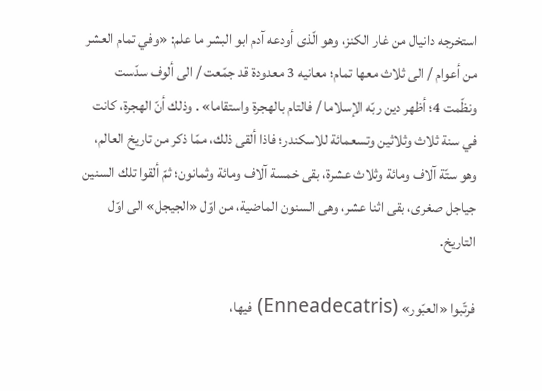استخرجه دانيال من غار الكنز، وهو الّذى أودعه آدم ابو البشر ما علم: «وفي تمام العشر من أعوام / الى ثلاث معها تمام؛ معانيه 3 معدودة قد جمّعت / الى ألوف سدّست ونظّمت 4؛ أظهر دين ربّه الإسلاما / فالتام بالهجرة واستقاما» . وذلك أنّ الهجرة، كانت في سنة ثلاث وثلاثين وتسعمائة للاسكندر؛ فاذا ألقى ذلك، ممّا ذكر من تاريخ العالم، وهو ستّة آلاف ومائة وثلاث عشرة، بقى خمسة آلاف ومائة وثمانون؛ ثمّ ألقوا تلك السنين جياجل صغرى، بقى اثنا عشر، وهى السنون الماضية، من اوّل «الجيجل» الى اوّل التاريخ.

فرتّبوا «العبّور» (Enneadecatris) فيها،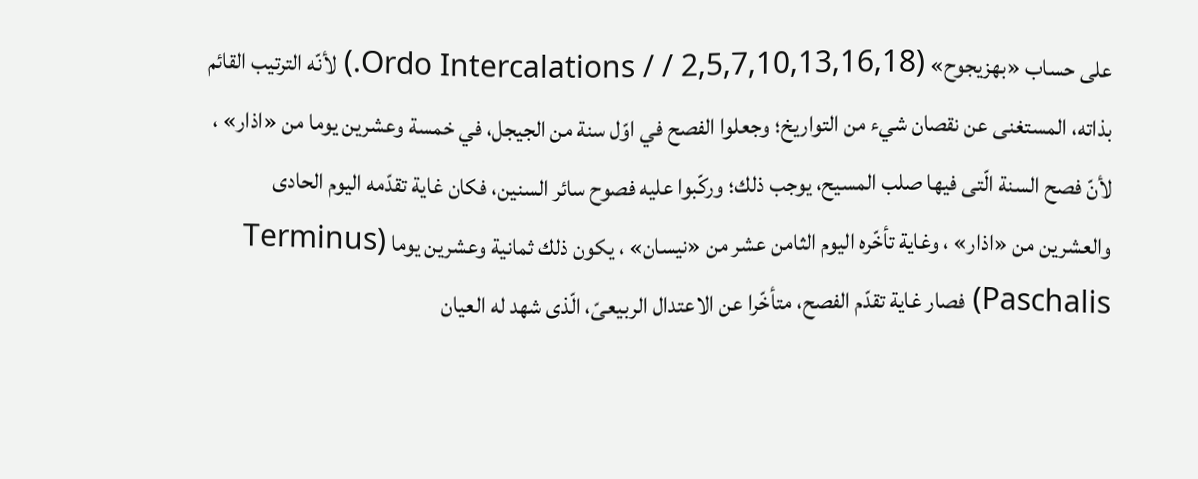على حساب «بهزيجوح» (Ordo Intercalations / / 2,5,7,10,13,16,18.) لأنّه الترتيب القائم بذاته، المستغنى عن نقصان شيء من التواريخ؛ وجعلوا الفصح في اوّل سنة من الجيجل، في خمسة وعشرين يوما من «اذار» ، لأنّ فصح السنة الّتى فيها صلب المسيح، يوجب ذلك؛ وركّبوا عليه فصوح سائر السنين، فكان غاية تقدّمه اليوم الحادى والعشرين من «اذار» ، وغاية تأخّره اليوم الثامن عشر من «نيسان» ، يكون ذلك ثمانية وعشرين يوما (Terminus Paschalis) فصار غاية تقدّم الفصح، متأخّرا عن الاعتدال الربيعىّ، الّذى شهد له العيان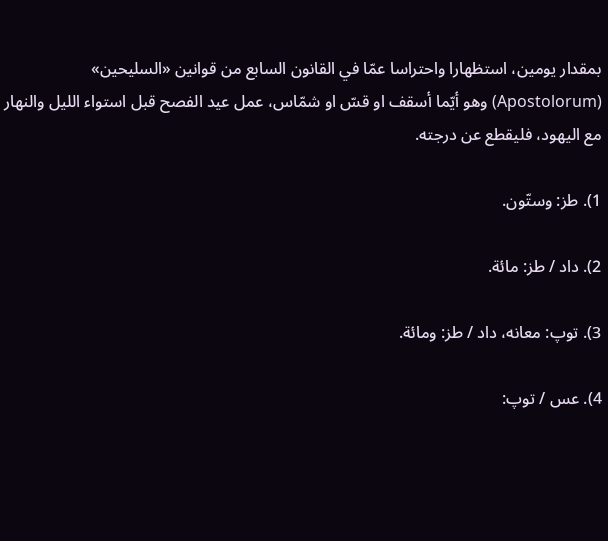بمقدار يومين، استظهارا واحتراسا عمّا في القانون السابع من قوانين «السليحين» (Apostolorum) وهو أيّما أسقف او قسّ او شمّاس، عمل عيد الفصح قبل استواء الليل والنهار مع اليهود، فليقطع عن درجته.

1). طز: وستّون.

2). داد / طز: مائة.

3). توپ: معانه، داد / طز: ومائة.

4). عس / توپ: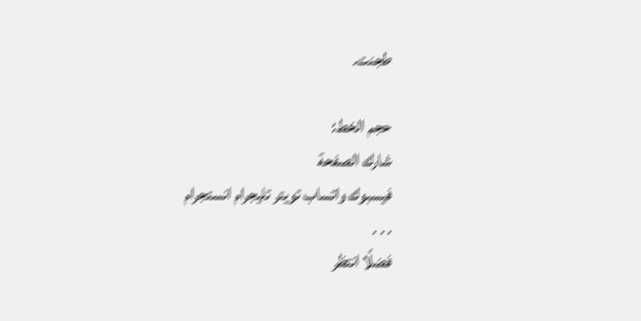طجنت.

حجم الخط:
شارك الصفحة
فيسبوك واتساب تويتر تليجرام انستجرام
. . .
فضلًا انتظر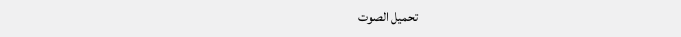تحميل الصوت